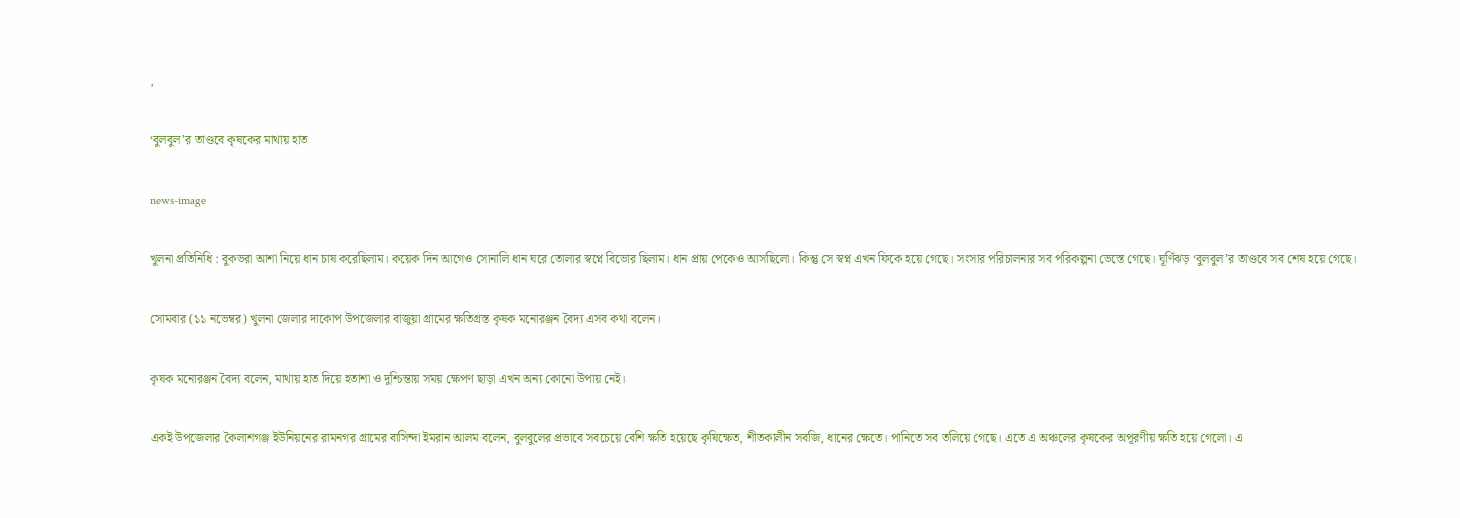,

‘বুলবুল’র তাণ্ডবে কৃষকের মাথায় হাত

news-image

খুলনা প্রতিনিধি : বুকভরা আশা নিয়ে ধান চাষ করেছিলাম। কয়েক দিন আগেও সোনালি ধান ঘরে তোলার স্বপ্নে বিভোর ছিলাম। ধান প্রায় পেকেও আসছিলো। কিন্তু সে স্বপ্ন এখন ফিকে হয়ে গেছে। সংসার পরিচালনার সব পরিকল্পনা ভেস্তে গেছে। ঘূর্ণিঝড় ‘বুলবুল’র তাণ্ডবে সব শেষ হয়ে গেছে।

সোমবার (১১ নভেম্বর) খুলনা জেলার দাকোপ উপজেলার বাজুয়া গ্রামের ক্ষতিগ্রস্ত কৃষক মনোরঞ্জন বৈদ্য এসব কথা বলেন।

কৃষক মনোরঞ্জন বৈদ্য বলেন, মাথায় হাত দিয়ে হতাশা ও দুশ্চিন্তায় সময় ক্ষেপণ ছাড়া এখন অন্য কোনো উপায় নেই।

একই উপজেলার কৈলাশগঞ্জ ইউনিয়নের রামনগর গ্রামের বাসিন্দা ইমরান আলম বলেন, বুলবুলের প্রভাবে সবচেয়ে বেশি ক্ষতি হয়েছে কৃষিক্ষেত, শীতকালীন সবজি, ধানের ক্ষেতে। পানিতে সব তলিয়ে গেছে। এতে এ অঞ্চলের কৃষকের অপূরণীয় ক্ষতি হয়ে গেলো। এ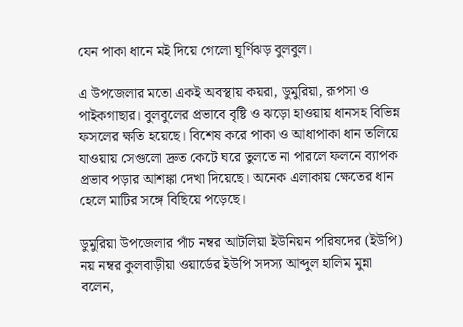যেন পাকা ধানে মই দিয়ে গেলো ঘূর্ণিঝড় বুলবুল।

এ উপজেলার মতো একই অবস্থায় কয়রা, ডুমুরিয়া, রূপসা ও পাইকগাছার। বুলবুলের প্রভাবে বৃষ্টি ও ঝড়ো হাওয়ায় ধানসহ বিভিন্ন ফসলের ক্ষতি হয়েছে। বিশেষ করে পাকা ও আধাপাকা ধান তলিয়ে যাওয়ায় সেগুলো দ্রুত কেটে ঘরে তুলতে না পারলে ফলনে ব্যাপক প্রভাব পড়ার আশঙ্কা দেখা দিয়েছে। অনেক এলাকায় ক্ষেতের ধান হেলে মাটির সঙ্গে বিছিয়ে পড়েছে।

ডুমুরিয়া উপজেলার পাঁচ নম্বর আটলিয়া ইউনিয়ন পরিষদের (ইউপি) নয় নম্বর কুলবাড়ীয়া ওয়ার্ডের ইউপি সদস্য আব্দুল হালিম মুন্না বলেন,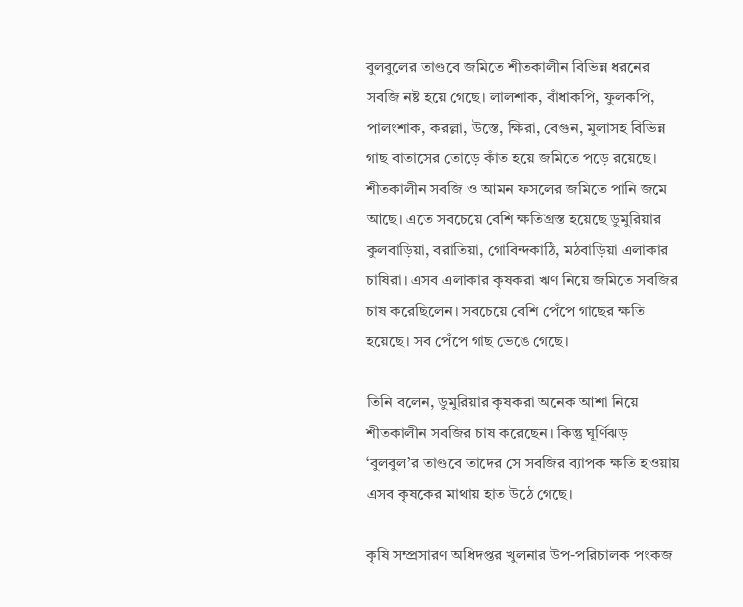বুলবুলের তাণ্ডবে জমিতে শীতকালীন বিভিন্ন ধরনের সবজি নষ্ট হয়ে গেছে। লালশাক, বাঁধাকপি, ফুলকপি, পালংশাক, করল্লা, উস্তে, ক্ষিরা, বেগুন, মুলাসহ বিভিন্ন গাছ বাতাসের তোড়ে কাঁত হয়ে জমিতে পড়ে রয়েছে। শীতকালীন সবজি ও আমন ফসলের জমিতে পানি জমে আছে। এতে সবচেয়ে বেশি ক্ষতিগ্রস্ত হয়েছে ডুমুরিয়ার কুলবাড়িয়া, বরাতিয়া, গোবিন্দকাঠি, মঠবাড়িয়া এলাকার চাষিরা। এসব এলাকার কৃষকরা ঋণ নিয়ে জমিতে সবজির চাষ করেছিলেন। সবচেয়ে বেশি পেঁপে গাছের ক্ষতি হয়েছে। সব পেঁপে গাছ ভেঙে গেছে।

তিনি বলেন, ডুমুরিয়ার কৃষকরা অনেক আশা নিয়ে শীতকালীন সবজির চাষ করেছেন। কিন্তু ঘূর্ণিঝড় ‘বুলবুল’র তাণ্ডবে তাদের সে সবজির ব্যাপক ক্ষতি হওয়ায় এসব কৃষকের মাথায় হাত উঠে গেছে।

কৃষি সম্প্রসারণ অধিদপ্তর খুলনার উপ-পরিচালক পংকজ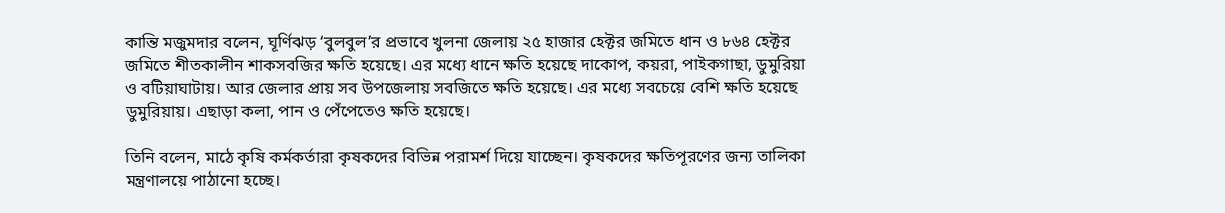কান্তি মজুমদার বলেন, ঘূর্ণিঝড় ‘বুলবুল’র প্রভাবে খুলনা জেলায় ২৫ হাজার হেক্টর জমিতে ধান ও ৮৬৪ হেক্টর জমিতে শীতকালীন শাকসবজির ক্ষতি হয়েছে। এর মধ্যে ধানে ক্ষতি হয়েছে দাকোপ, কয়রা, পাইকগাছা, ডুমুরিয়া ও বটিয়াঘাটায়। আর জেলার প্রায় সব উপজেলায় সবজিতে ক্ষতি হয়েছে। এর মধ্যে সবচেয়ে বেশি ক্ষতি হয়েছে ডুমুরিয়ায়। এছাড়া কলা, পান ও পেঁপেতেও ক্ষতি হয়েছে।

তিনি বলেন, মাঠে কৃষি কর্মকর্তারা কৃষকদের বিভিন্ন পরামর্শ দিয়ে যাচ্ছেন। কৃষকদের ক্ষতিপূরণের জন্য তালিকা মন্ত্রণালয়ে পাঠানো হচ্ছে।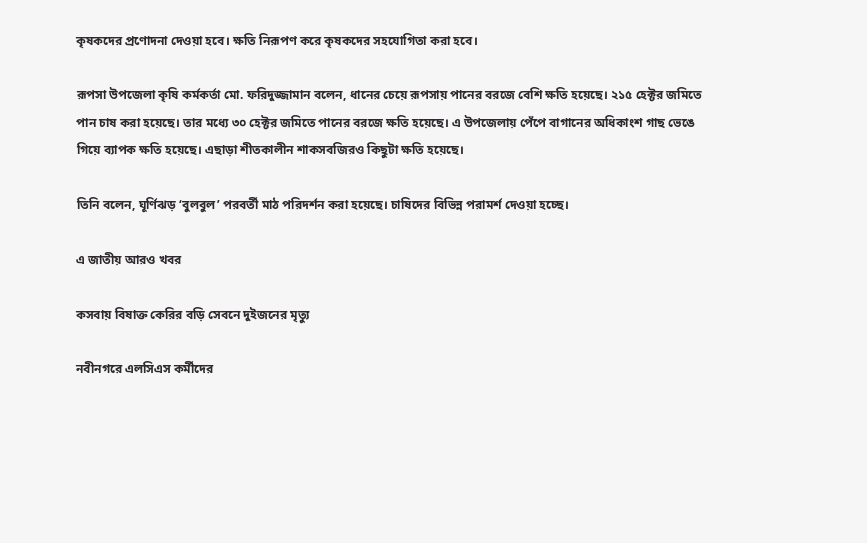কৃষকদের প্রণোদনা দেওয়া হবে। ক্ষতি নিরূপণ করে কৃষকদের সহযোগিতা করা হবে।

রূপসা উপজেলা কৃষি কর্মকর্তা মো. ফরিদুজ্জামান বলেন, ধানের চেয়ে রূপসায় পানের বরজে বেশি ক্ষতি হয়েছে। ২১৫ হেক্টর জমিতে পান চাষ করা হয়েছে। তার মধ্যে ৩০ হেক্টর জমিতে পানের বরজে ক্ষতি হয়েছে। এ উপজেলায় পেঁপে বাগানের অধিকাংশ গাছ ভেঙে গিয়ে ব্যাপক ক্ষতি হয়েছে। এছাড়া শীতকালীন শাকসবজিরও কিছুটা ক্ষতি হয়েছে।

তিনি বলেন, ঘূর্ণিঝড় ‘বুলবুল’ পরবর্তী মাঠ পরিদর্শন করা হয়েছে। চাষিদের বিভিন্ন পরামর্শ দেওয়া হচ্ছে।

এ জাতীয় আরও খবর

কসবায় বিষাক্ত কেরির বড়ি সেবনে দুইজনের মৃত্যু

নবীনগরে এলসিএস কর্মীদের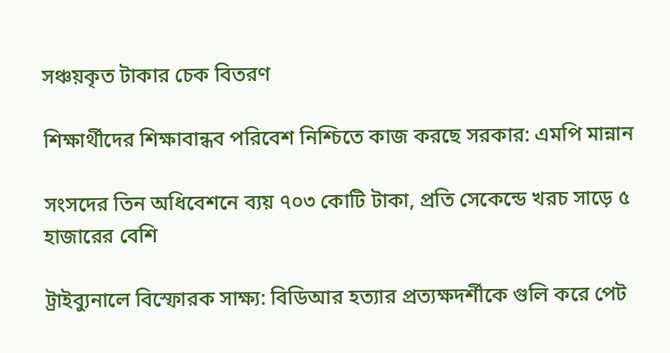সঞ্চয়কৃত টাকার চেক বিতরণ

শিক্ষার্থীদের শিক্ষাবান্ধব পরিবেশ নিশ্চিতে কাজ করছে সরকার: এমপি মান্নান

সংসদের তিন অধিবেশনে ব্যয় ৭০৩ কোটি টাকা, প্রতি সেকেন্ডে খরচ সাড়ে ৫ হাজারের বেশি

ট্রাইব্যুনালে বিস্ফোরক সাক্ষ্য: বিডিআর হত্যার প্রত্যক্ষদর্শীকে গুলি করে পেট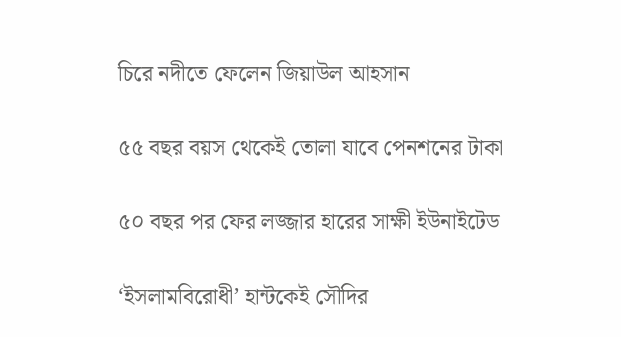চিরে নদীতে ফেলেন জিয়াউল আহসান

৫৫ বছর বয়স থেকেই তোলা যাবে পেনশনের টাকা

৫০ বছর পর ফের লজ্জার হারের সাক্ষী ইউনাইটেড

‘ইসলামবিরোধী’ হান্টকেই সৌদির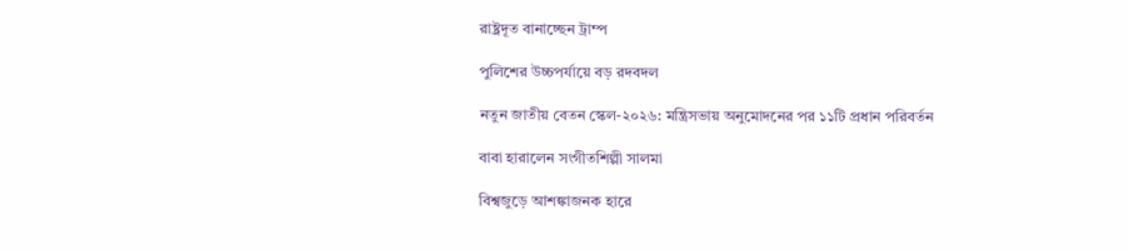রাষ্ট্রদূত বানাচ্ছেন ট্রাম্প

পুলিশের উচ্চপর্যায়ে বড় রদবদল

নতুন জাতীয় বেতন স্কেল-২০২৬: মন্ত্রিসভায় অনুমোদনের পর ১১টি প্রধান পরিবর্তন

বাবা হারালেন সংগীতশিল্পী সালমা

বিশ্বজুড়ে আশঙ্কাজনক হারে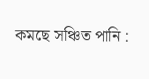কমছে সঞ্চিত পানি :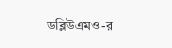ডব্লিউএমও-র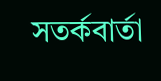সতর্কবার্তা